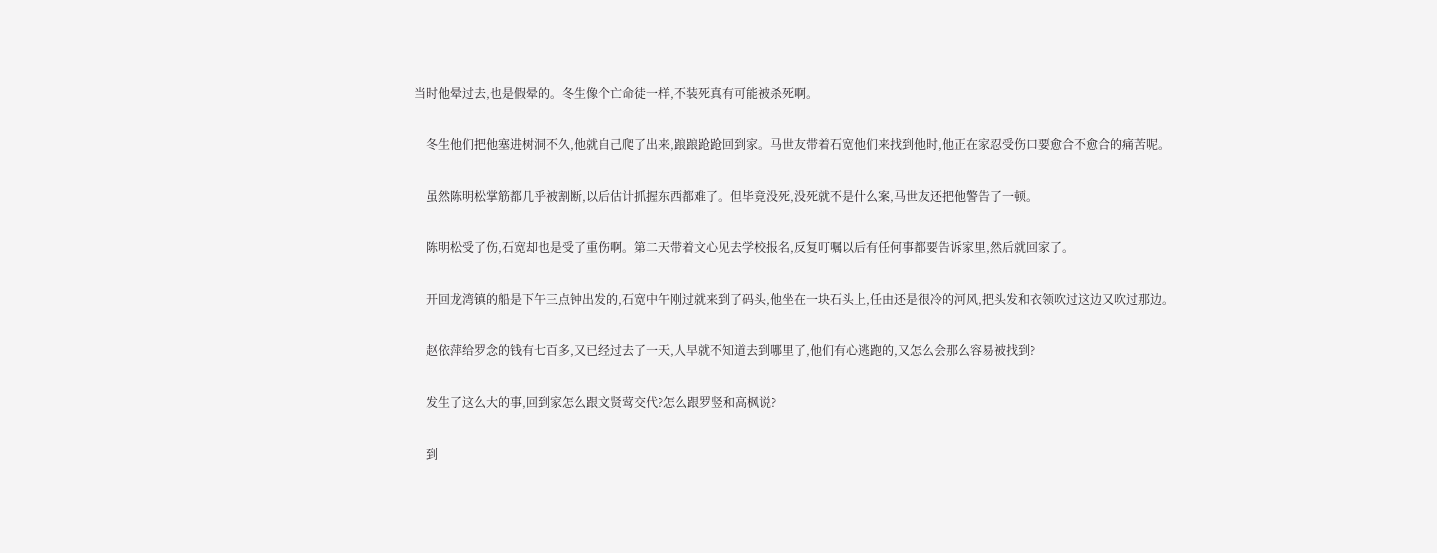当时他晕过去,也是假晕的。冬生像个亡命徒一样,不装死真有可能被杀死啊。


    冬生他们把他塞进树洞不久,他就自己爬了出来,踉踉跄跄回到家。马世友带着石宽他们来找到他时,他正在家忍受伤口要愈合不愈合的痛苦呢。


    虽然陈明松掌筋都几乎被割断,以后估计抓握东西都难了。但毕竟没死,没死就不是什么案,马世友还把他警告了一顿。


    陈明松受了伤,石宽却也是受了重伤啊。第二天带着文心见去学校报名,反复叮嘱以后有任何事都要告诉家里,然后就回家了。


    开回龙湾镇的船是下午三点钟出发的,石宽中午刚过就来到了码头,他坐在一块石头上,任由还是很冷的河风,把头发和衣领吹过这边又吹过那边。


    赵依萍给罗念的钱有七百多,又已经过去了一天,人早就不知道去到哪里了,他们有心逃跑的,又怎么会那么容易被找到?


    发生了这么大的事,回到家怎么跟文贤莺交代?怎么跟罗竖和高枫说?


    到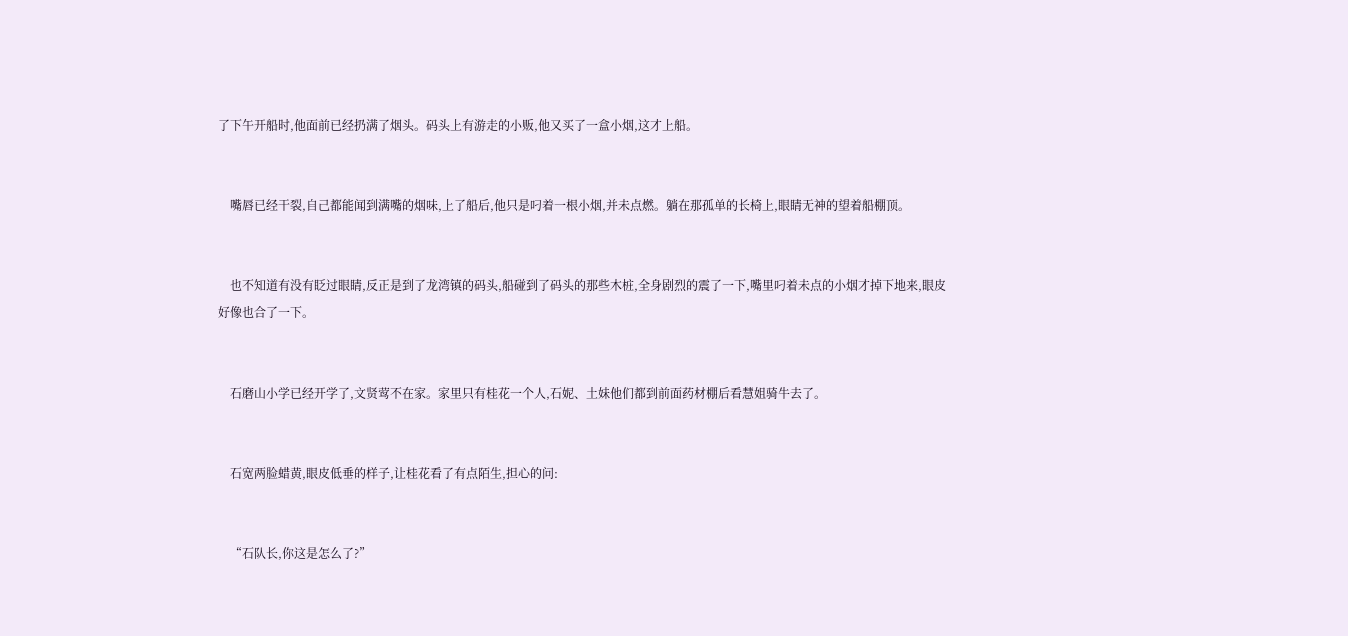了下午开船时,他面前已经扔满了烟头。码头上有游走的小贩,他又买了一盒小烟,这才上船。


    嘴唇已经干裂,自己都能闻到满嘴的烟味,上了船后,他只是叼着一根小烟,并未点燃。躺在那孤单的长椅上,眼睛无神的望着船棚顶。


    也不知道有没有眨过眼睛,反正是到了龙湾镇的码头,船碰到了码头的那些木桩,全身剧烈的震了一下,嘴里叼着未点的小烟才掉下地来,眼皮好像也合了一下。


    石磨山小学已经开学了,文贤莺不在家。家里只有桂花一个人,石妮、土妹他们都到前面药材棚后看慧姐骑牛去了。


    石宽两脸蜡黄,眼皮低垂的样子,让桂花看了有点陌生,担心的问:


    “石队长,你这是怎么了?”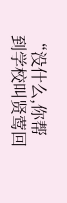“没什么,你帮到学校叫贤莺回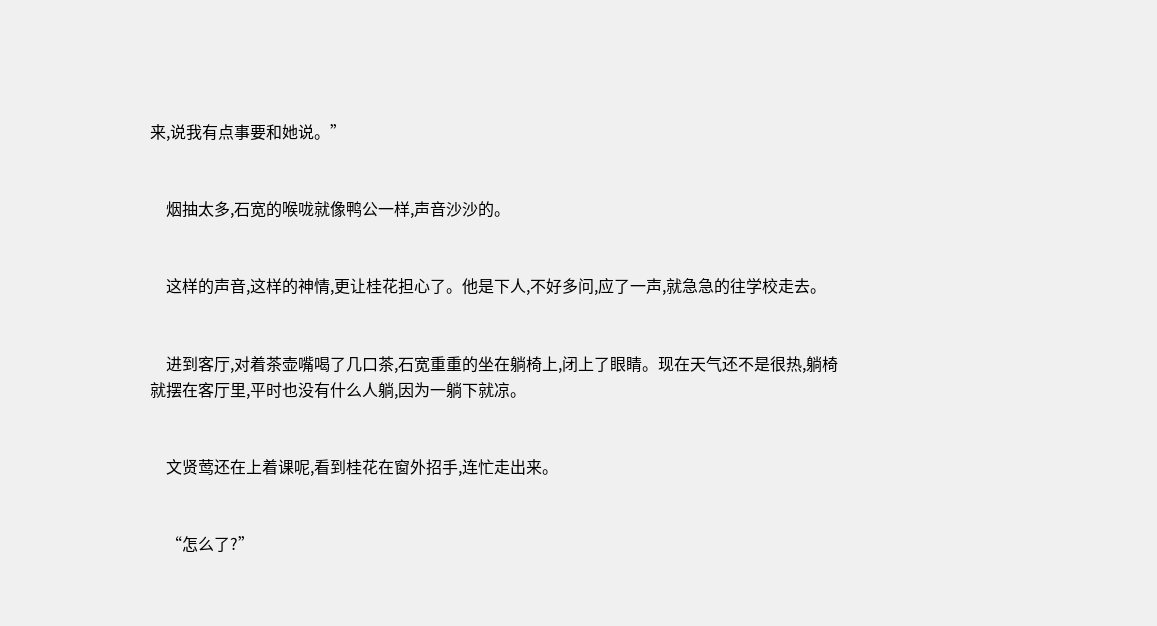来,说我有点事要和她说。”


    烟抽太多,石宽的喉咙就像鸭公一样,声音沙沙的。


    这样的声音,这样的神情,更让桂花担心了。他是下人,不好多问,应了一声,就急急的往学校走去。


    进到客厅,对着茶壶嘴喝了几口茶,石宽重重的坐在躺椅上,闭上了眼睛。现在天气还不是很热,躺椅就摆在客厅里,平时也没有什么人躺,因为一躺下就凉。


    文贤莺还在上着课呢,看到桂花在窗外招手,连忙走出来。


    “怎么了?”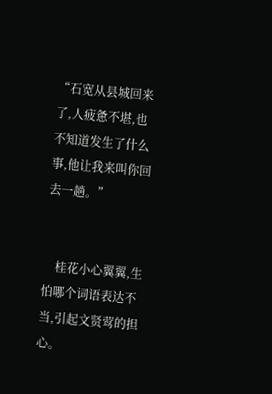“石宽从县城回来了,人疲惫不堪,也不知道发生了什么事,他让我来叫你回去一趟。”


    桂花小心翼翼,生怕哪个词语表达不当,引起文贤莺的担心。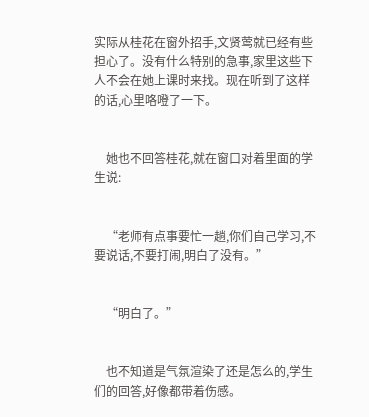实际从桂花在窗外招手,文贤莺就已经有些担心了。没有什么特别的急事,家里这些下人不会在她上课时来找。现在听到了这样的话,心里咯噔了一下。


    她也不回答桂花,就在窗口对着里面的学生说:


    “老师有点事要忙一趟,你们自己学习,不要说话,不要打闹,明白了没有。”


    “明白了。”


    也不知道是气氛渲染了还是怎么的,学生们的回答,好像都带着伤感。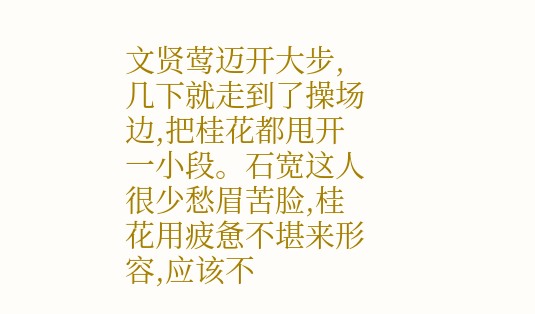文贤莺迈开大步,几下就走到了操场边,把桂花都甩开一小段。石宽这人很少愁眉苦脸,桂花用疲惫不堪来形容,应该不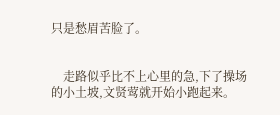只是愁眉苦脸了。


    走路似乎比不上心里的急,下了操场的小土坡,文贤莺就开始小跑起来。